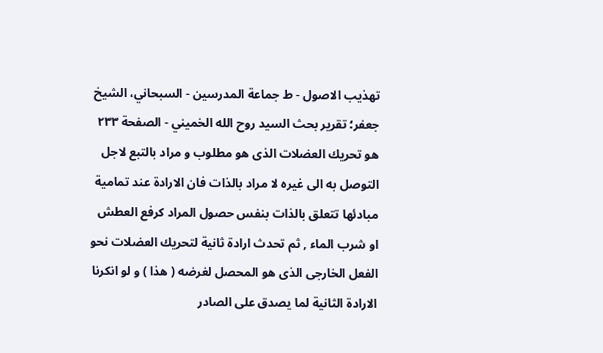تهذيب الاصول - ط جماعة المدرسين - السبحاني، الشيخ جعفر؛ تقرير بحث السيد روح الله الخميني - الصفحة ٢٣٣
هو تحريك العضلات الذى هو مطلوب و مراد بالتبع لاجل التوصل به الى غيره لا مراد بالذات فان الارادة عند تمامية مبادئها تتعلق بالذات بنفس حصول المراد كرفع العطش او شرب الماء , ثم تحدث ارادة ثانية لتحريك العضلات نحو الفعل الخارجى الذى هو المحصل لغرضه ( هذا ) و لو انكرنا الارادة الثانية لما يصدق على الصادر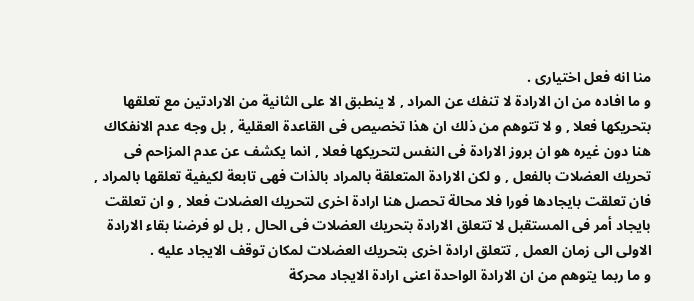منا انه فعل اختيارى .
و ما افاده من ان الارادة لا تنفك عن المراد , لا ينطبق الا على الثانية من الارادتين مع تعلقها بتحريكها فعلا , و لا تتوهم من ذلك ان هذا تخصيص فى القاعدة العقلية , بل وجه عدم الانفكاك هنا دون غيره هو ان بروز الارادة فى النفس لتحريكها فعلا , انما يكشف عن عدم المزاحم فى تحريك العضلات بالفعل , و لكن الارادة المتعلقة بالمراد بالذات فهى تابعة لكيفية تعلقها بالمراد , فان تعلقت بايجادها فورا فلا محالة تحصل هنا ارادة اخرى لتحريك العضلات فعلا , و ان تعلقت بايجاد أمر فى المستقبل لا تتعلق الارادة بتحريك العضلات فى الحال , بل لو فرضنا بقاء الارادة الاولى الى زمان العمل , تتعلق ارادة اخرى بتحريك العضلات لمكان توقف الايجاد عليه .
و ما ربما يتوهم من ان الارادة الواحدة اعنى ارادة الايجاد محركة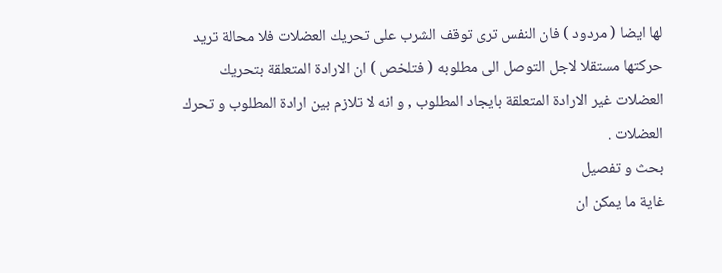لها ايضا ( مردود ) فان النفس ترى توقف الشرب على تحريك العضلات فلا محالة تريد حركتها مستقلا لاجل التوصل الى مطلوبه ( فتلخص ) ان الارادة المتعلقة بتحريك العضلات غير الارادة المتعلقة بايجاد المطلوب , و انه لا تلازم بين ارادة المطلوب و تحرك العضلات .
بحث و تفصيل
غاية ما يمكن ان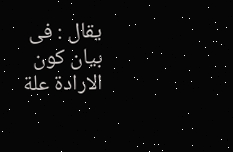يقال : فى بيان كون الارادة علة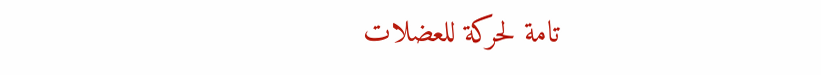تامة لحركة للعضلات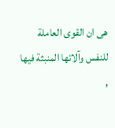هى ان القوى العاملة للنفس وآلاتها المنبثة فيها ,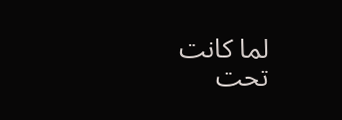لما كانت تحت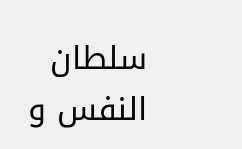سلطان النفس و